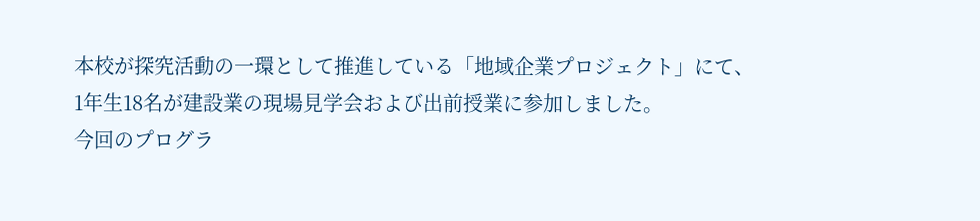本校が探究活動の一環として推進している「地域企業プロジェクト」にて、1年生18名が建設業の現場見学会および出前授業に参加しました。
今回のプログラ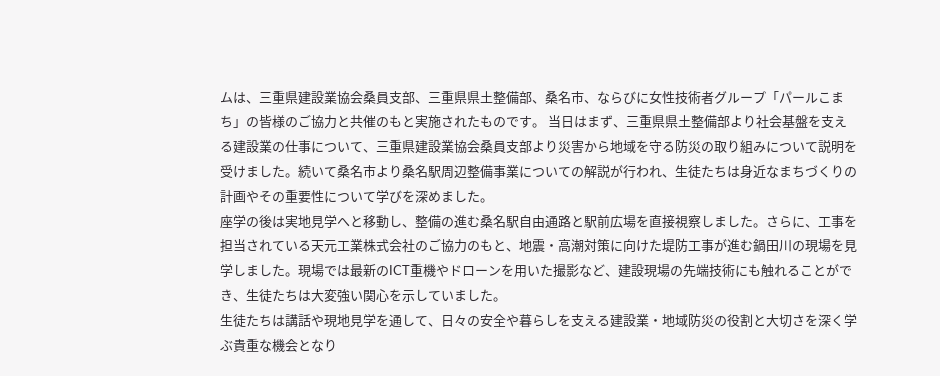ムは、三重県建設業協会桑員支部、三重県県土整備部、桑名市、ならびに女性技術者グループ「パールこまち」の皆様のご協力と共催のもと実施されたものです。 当日はまず、三重県県土整備部より社会基盤を支える建設業の仕事について、三重県建設業協会桑員支部より災害から地域を守る防災の取り組みについて説明を受けました。続いて桑名市より桑名駅周辺整備事業についての解説が行われ、生徒たちは身近なまちづくりの計画やその重要性について学びを深めました。
座学の後は実地見学へと移動し、整備の進む桑名駅自由通路と駅前広場を直接視察しました。さらに、工事を担当されている天元工業株式会社のご協力のもと、地震・高潮対策に向けた堤防工事が進む鍋田川の現場を見学しました。現場では最新のICT重機やドローンを用いた撮影など、建設現場の先端技術にも触れることができ、生徒たちは大変強い関心を示していました。
生徒たちは講話や現地見学を通して、日々の安全や暮らしを支える建設業・地域防災の役割と大切さを深く学ぶ貴重な機会となり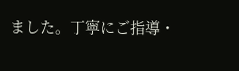ました。丁寧にご指導・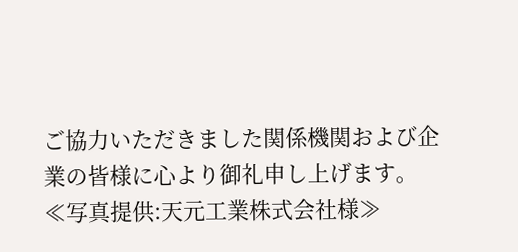ご協力いただきました関係機関および企業の皆様に心より御礼申し上げます。
≪写真提供:天元工業株式会社様≫